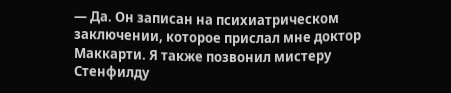— Да. Он записан на психиатрическом заключении, которое прислал мне доктор Маккарти. Я также позвонил мистеру Стенфилду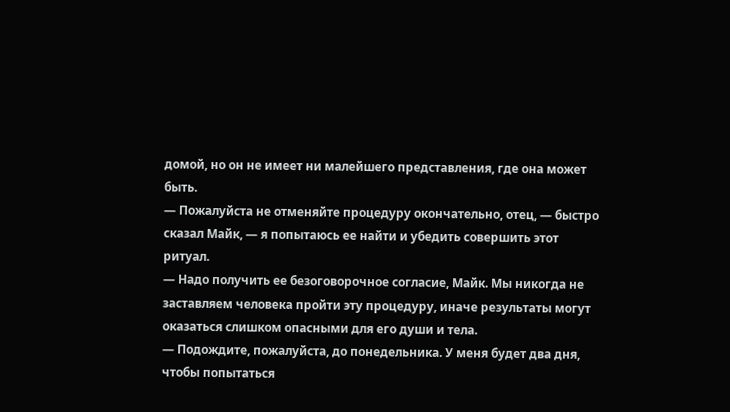домой, но он не имеет ни малейшего представления, где она может быть.
— Пожалуйста не отменяйте процедуру окончательно, отец, — быстро сказал Майк, — я попытаюсь ее найти и убедить совершить этот ритуал.
— Надо получить ее безоговорочное согласие, Майк. Мы никогда не заставляем человека пройти эту процедуру, иначе результаты могут оказаться слишком опасными для его души и тела.
— Подождите, пожалуйста, до понедельника. У меня будет два дня, чтобы попытаться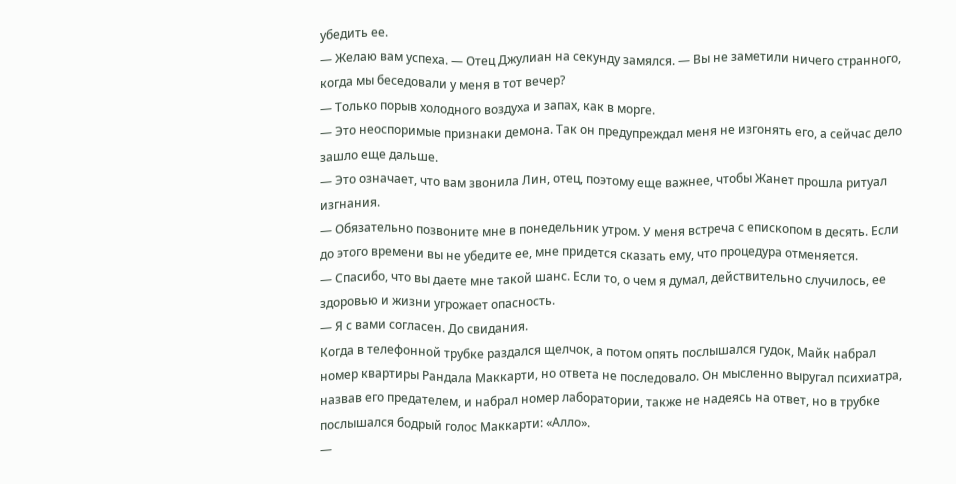убедить ее.
— Желаю вам успеха. — Отец Джулиан на секунду замялся. — Вы не заметили ничего странного, когда мы беседовали у меня в тот вечер?
— Только порыв холодного воздуха и запах, как в морге.
— Это неоспоримые признаки демона. Так он предупреждал меня не изгонять его, а сейчас дело зашло еще дальше.
— Это означает, что вам звонила Лин, отец, поэтому еще важнее, чтобы Жанет прошла ритуал изгнания.
— Обязательно позвоните мне в понедельник утром. У меня встреча с епископом в десять. Если до этого времени вы не убедите ее, мне придется сказать ему, что процедура отменяется.
— Спасибо, что вы даете мне такой шанс. Если то, о чем я думал, действительно случилось, ее здоровью и жизни угрожает опасность.
— Я с вами согласен. До свидания.
Когда в телефонной трубке раздался щелчок, а потом опять послышался гудок, Майк набрал номер квартиры Рандала Маккарти, но ответа не последовало. Он мысленно выругал психиатра, назвав его предателем, и набрал номер лаборатории, также не надеясь на ответ, но в трубке послышался бодрый голос Маккарти: «Алло».
—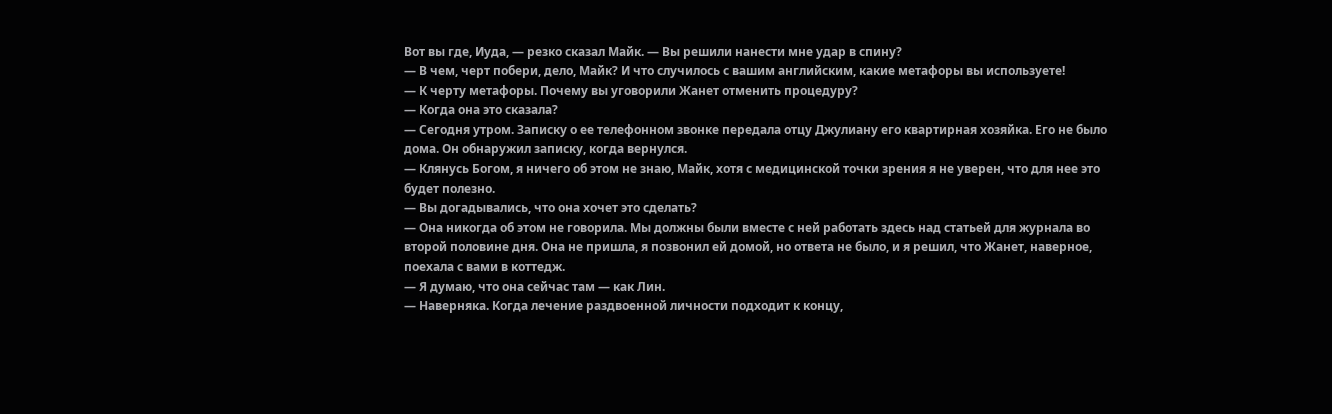Вот вы где, Иуда, — резко сказал Майк. — Вы решили нанести мне удар в спину?
— В чем, черт побери, дело, Майк? И что случилось с вашим английским, какие метафоры вы используете!
— К черту метафоры. Почему вы уговорили Жанет отменить процедуру?
— Когда она это сказала?
— Сегодня утром. Записку о ее телефонном звонке передала отцу Джулиану его квартирная хозяйка. Его не было дома. Он обнаружил записку, когда вернулся.
— Клянусь Богом, я ничего об этом не знаю, Майк, хотя с медицинской точки зрения я не уверен, что для нее это будет полезно.
— Вы догадывались, что она хочет это сделать?
— Она никогда об этом не говорила. Мы должны были вместе с ней работать здесь над статьей для журнала во второй половине дня. Она не пришла, я позвонил ей домой, но ответа не было, и я решил, что Жанет, наверное, поехала с вами в коттедж.
— Я думаю, что она сейчас там — как Лин.
— Наверняка. Когда лечение раздвоенной личности подходит к концу,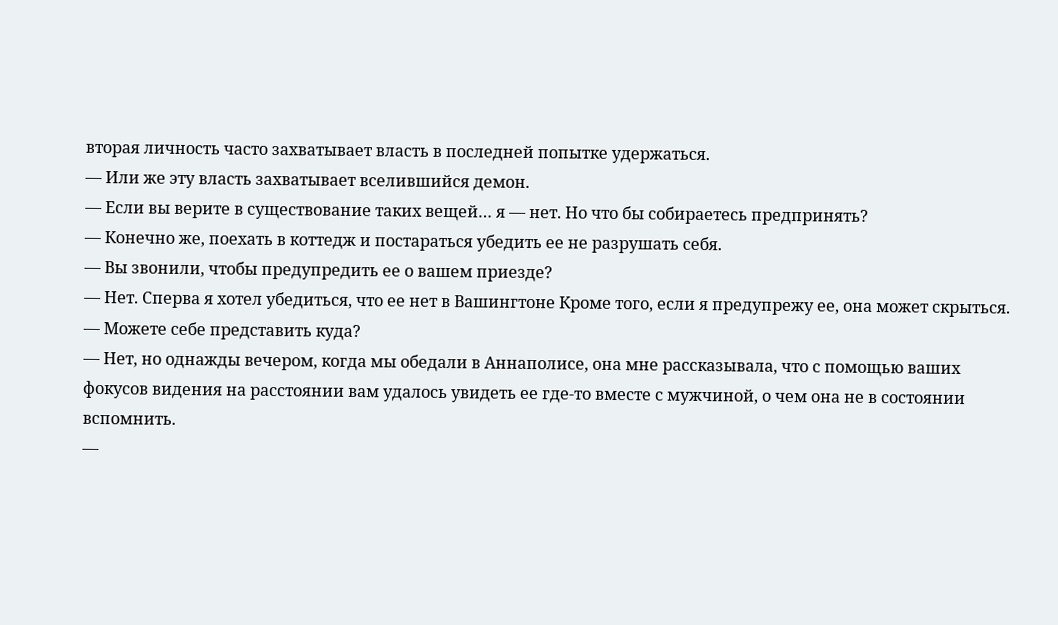вторая личность часто захватывает власть в последней попытке удержаться.
— Или же эту власть захватывает вселившийся демон.
— Если вы верите в существование таких вещей… я — нет. Но что бы собираетесь предпринять?
— Конечно же, поехать в коттедж и постараться убедить ее не разрушать себя.
— Вы звонили, чтобы предупредить ее о вашем приезде?
— Нет. Сперва я хотел убедиться, что ее нет в Вашингтоне Кроме того, если я предупрежу ее, она может скрыться.
— Можете себе представить куда?
— Нет, но однажды вечером, когда мы обедали в Аннаполисе, она мне рассказывала, что с помощью ваших фокусов видения на расстоянии вам удалось увидеть ее где-то вместе с мужчиной, о чем она не в состоянии вспомнить.
—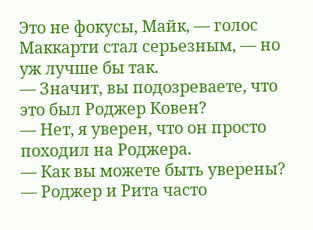Это не фокусы, Майк, — голос Маккарти стал серьезным, — но уж лучше бы так.
— Значит, вы подозреваете, что это был Роджер Ковен?
— Нет, я уверен, что он просто походил на Роджера.
— Как вы можете быть уверены?
— Роджер и Рита часто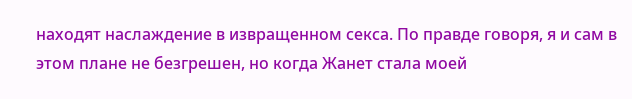находят наслаждение в извращенном секса. По правде говоря, я и сам в этом плане не безгрешен, но когда Жанет стала моей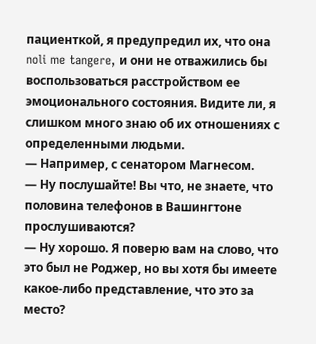пациенткой, я предупредил их, что она noli me tangere, и они не отважились бы воспользоваться расстройством ее эмоционального состояния. Видите ли, я слишком много знаю об их отношениях с определенными людьми.
— Например, с сенатором Магнесом.
— Ну послушайте! Вы что, не знаете, что половина телефонов в Вашингтоне прослушиваются?
— Ну хорошо. Я поверю вам на слово, что это был не Роджер, но вы хотя бы имеете какое-либо представление, что это за место?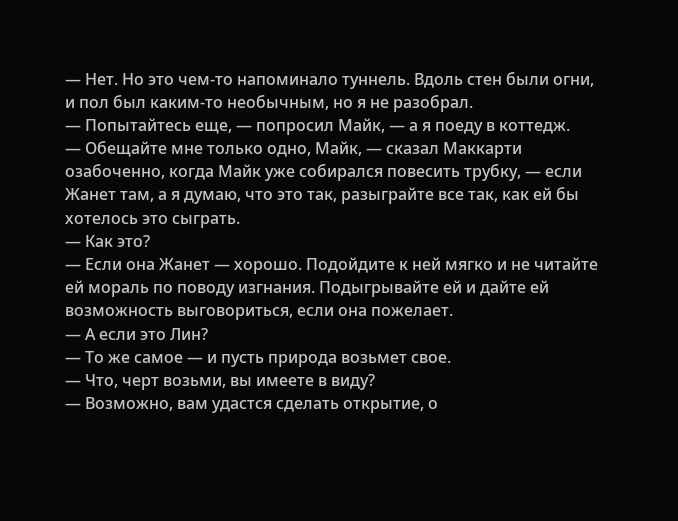— Нет. Но это чем-то напоминало туннель. Вдоль стен были огни, и пол был каким-то необычным, но я не разобрал.
— Попытайтесь еще, — попросил Майк, — а я поеду в коттедж.
— Обещайте мне только одно, Майк, — сказал Маккарти озабоченно, когда Майк уже собирался повесить трубку, — если Жанет там, а я думаю, что это так, разыграйте все так, как ей бы хотелось это сыграть.
— Как это?
— Если она Жанет — хорошо. Подойдите к ней мягко и не читайте ей мораль по поводу изгнания. Подыгрывайте ей и дайте ей возможность выговориться, если она пожелает.
— А если это Лин?
— То же самое — и пусть природа возьмет свое.
— Что, черт возьми, вы имеете в виду?
— Возможно, вам удастся сделать открытие, о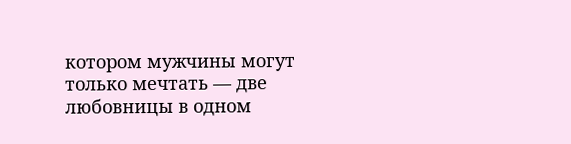котором мужчины могут только мечтать — две любовницы в одном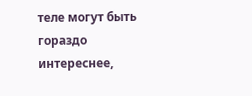теле могут быть гораздо интереснее,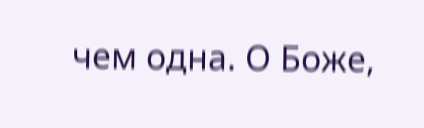чем одна. О Боже,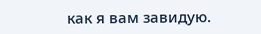как я вам завидую.